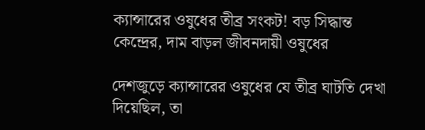ক্যান্সারের ওষুধের তীব্র সংকট! বড় সিদ্ধান্ত কেন্দ্রের, দাম বাড়ল জীবনদায়ী ওষুধের

দেশজুড়ে ক্যান্সারের ওষুধের যে তীব্র ঘাটতি দেখা দিয়েছিল, তা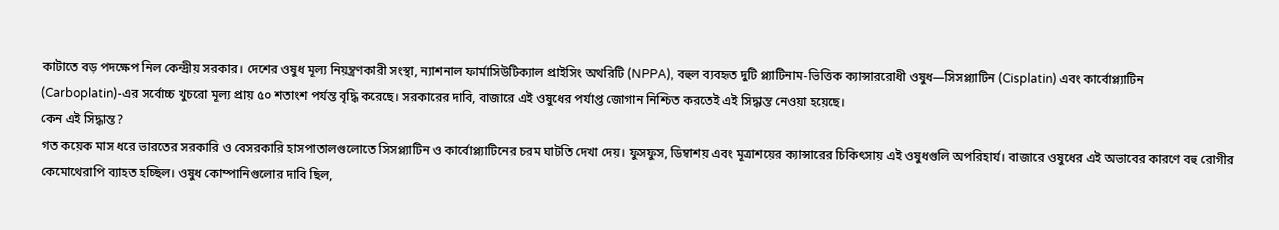কাটাতে বড় পদক্ষেপ নিল কেন্দ্রীয় সরকার। দেশের ওষুধ মূল্য নিয়ন্ত্রণকারী সংস্থা, ন্যাশনাল ফার্মাসিউটিক্যাল প্রাইসিং অথরিটি (NPPA), বহুল ব্যবহৃত দুটি প্ল্যাটিনাম-ভিত্তিক ক্যান্সাররোধী ওষুধ—সিসপ্ল্যাটিন (Cisplatin) এবং কার্বোপ্ল্যাটিন (Carboplatin)-এর সর্বোচ্চ খুচরো মূল্য প্রায় ৫০ শতাংশ পর্যন্ত বৃদ্ধি করেছে। সরকারের দাবি, বাজারে এই ওষুধের পর্যাপ্ত জোগান নিশ্চিত করতেই এই সিদ্ধান্ত নেওয়া হয়েছে।
কেন এই সিদ্ধান্ত?
গত কয়েক মাস ধরে ভারতের সরকারি ও বেসরকারি হাসপাতালগুলোতে সিসপ্ল্যাটিন ও কার্বোপ্ল্যাটিনের চরম ঘাটতি দেখা দেয়। ফুসফুস, ডিম্বাশয় এবং মূত্রাশয়ের ক্যান্সারের চিকিৎসায় এই ওষুধগুলি অপরিহার্য। বাজারে ওষুধের এই অভাবের কারণে বহু রোগীর কেমোথেরাপি ব্যাহত হচ্ছিল। ওষুধ কোম্পানিগুলোর দাবি ছিল,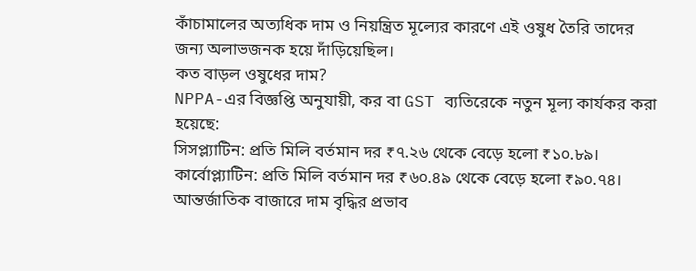কাঁচামালের অত্যধিক দাম ও নিয়ন্ত্রিত মূল্যের কারণে এই ওষুধ তৈরি তাদের জন্য অলাভজনক হয়ে দাঁড়িয়েছিল।
কত বাড়ল ওষুধের দাম?
NPPA-এর বিজ্ঞপ্তি অনুযায়ী, কর বা GST ব্যতিরেকে নতুন মূল্য কার্যকর করা হয়েছে:
সিসপ্ল্যাটিন: প্রতি মিলি বর্তমান দর ₹৭.২৬ থেকে বেড়ে হলো ₹১০.৮৯।
কার্বোপ্ল্যাটিন: প্রতি মিলি বর্তমান দর ₹৬০.৪৯ থেকে বেড়ে হলো ₹৯০.৭৪।
আন্তর্জাতিক বাজারে দাম বৃদ্ধির প্রভাব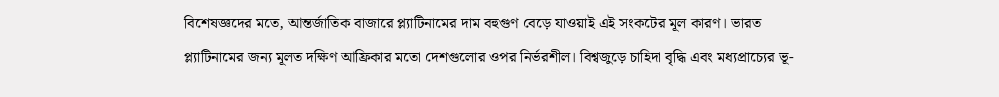বিশেষজ্ঞদের মতে, আন্তর্জাতিক বাজারে প্ল্যাটিনামের দাম বহুগুণ বেড়ে যাওয়াই এই সংকটের মূল কারণ। ভারত প্ল্যাটিনামের জন্য মূলত দক্ষিণ আফ্রিকার মতো দেশগুলোর ওপর নির্ভরশীল। বিশ্বজুড়ে চাহিদা বৃদ্ধি এবং মধ্যপ্রাচ্যের ভূ-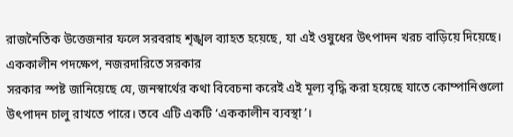রাজনৈতিক উত্তেজনার ফলে সরবরাহ শৃঙ্খল ব্যাহত হয়েছে, যা এই ওষুধের উৎপাদন খরচ বাড়িয়ে দিয়েছে।
এককালীন পদক্ষেপ, নজরদারিতে সরকার
সরকার স্পষ্ট জানিয়েছে যে, জনস্বার্থের কথা বিবেচনা করেই এই মূল্য বৃদ্ধি করা হয়েছে যাতে কোম্পানিগুলো উৎপাদন চালু রাখতে পারে। তবে এটি একটি ‘এককালীন ব্যবস্থা’।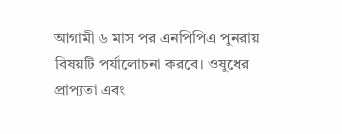আগামী ৬ মাস পর এনপিপিএ পুনরায় বিষয়টি পর্যালোচনা করবে। ওষুধের প্রাপ্যতা এবং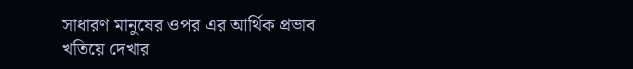সাধারণ মানুষের ওপর এর আর্থিক প্রভাব খতিয়ে দেখার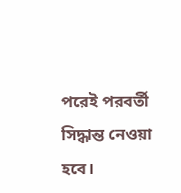পরেই পরবর্তী সিদ্ধান্ত নেওয়া হবে।